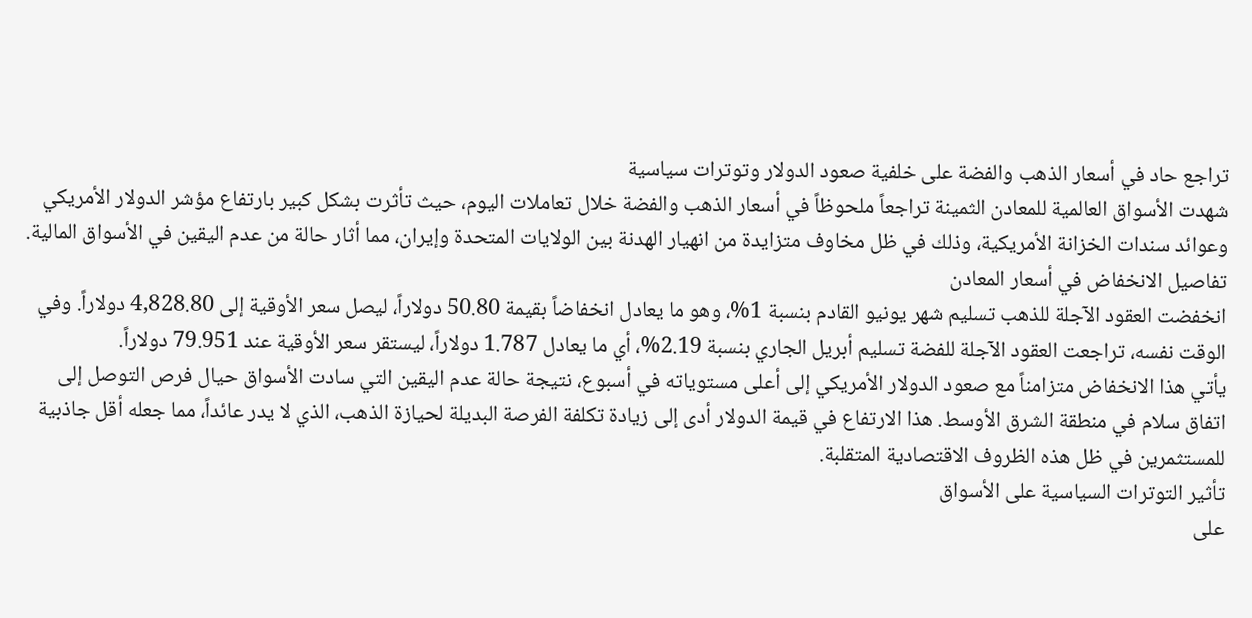تراجع حاد في أسعار الذهب والفضة على خلفية صعود الدولار وتوترات سياسية
شهدت الأسواق العالمية للمعادن الثمينة تراجعاً ملحوظاً في أسعار الذهب والفضة خلال تعاملات اليوم، حيث تأثرت بشكل كبير بارتفاع مؤشر الدولار الأمريكي وعوائد سندات الخزانة الأمريكية، وذلك في ظل مخاوف متزايدة من انهيار الهدنة بين الولايات المتحدة وإيران، مما أثار حالة من عدم اليقين في الأسواق المالية.
تفاصيل الانخفاض في أسعار المعادن
انخفضت العقود الآجلة للذهب تسليم شهر يونيو القادم بنسبة 1%، وهو ما يعادل انخفاضاً بقيمة 50.80 دولاراً، ليصل سعر الأوقية إلى 4,828.80 دولاراً. وفي الوقت نفسه، تراجعت العقود الآجلة للفضة تسليم أبريل الجاري بنسبة 2.19%، أي ما يعادل 1.787 دولاراً، ليستقر سعر الأوقية عند 79.951 دولاراً.
يأتي هذا الانخفاض متزامناً مع صعود الدولار الأمريكي إلى أعلى مستوياته في أسبوع، نتيجة حالة عدم اليقين التي سادت الأسواق حيال فرص التوصل إلى اتفاق سلام في منطقة الشرق الأوسط. هذا الارتفاع في قيمة الدولار أدى إلى زيادة تكلفة الفرصة البديلة لحيازة الذهب، الذي لا يدر عائداً، مما جعله أقل جاذبية للمستثمرين في ظل هذه الظروف الاقتصادية المتقلبة.
تأثير التوترات السياسية على الأسواق
على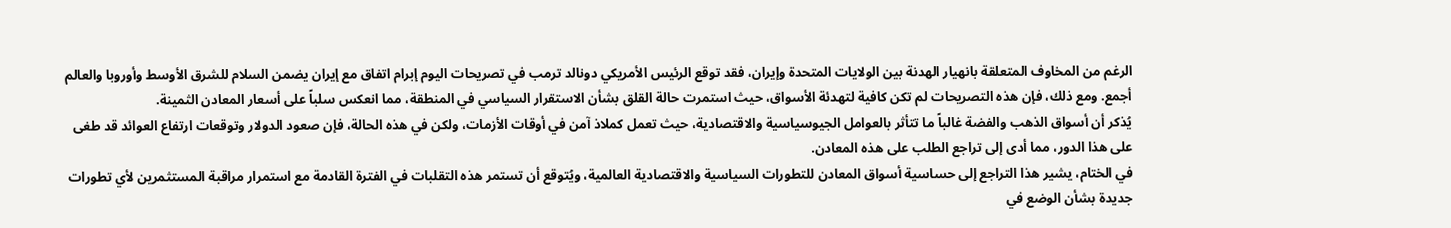الرغم من المخاوف المتعلقة بانهيار الهدنة بين الولايات المتحدة وإيران، فقد توقع الرئيس الأمريكي دونالد ترمب في تصريحات اليوم إبرام اتفاق مع إيران يضمن السلام للشرق الأوسط وأوروبا والعالم أجمع. ومع ذلك، فإن هذه التصريحات لم تكن كافية لتهدئة الأسواق، حيث استمرت حالة القلق بشأن الاستقرار السياسي في المنطقة، مما انعكس سلباً على أسعار المعادن الثمينة.
يُذكر أن أسواق الذهب والفضة غالباً ما تتأثر بالعوامل الجيوسياسية والاقتصادية، حيث تعمل كملاذ آمن في أوقات الأزمات، ولكن في هذه الحالة، فإن صعود الدولار وتوقعات ارتفاع العوائد قد طغى على هذا الدور، مما أدى إلى تراجع الطلب على هذه المعادن.
في الختام، يشير هذا التراجع إلى حساسية أسواق المعادن للتطورات السياسية والاقتصادية العالمية، ويُتوقع أن تستمر هذه التقلبات في الفترة القادمة مع استمرار مراقبة المستثمرين لأي تطورات جديدة بشأن الوضع في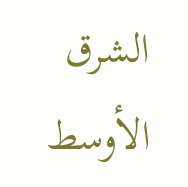الشرق الأوسط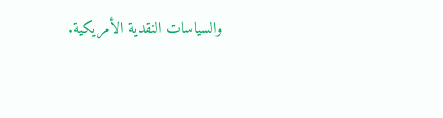والسياسات النقدية الأمريكية.